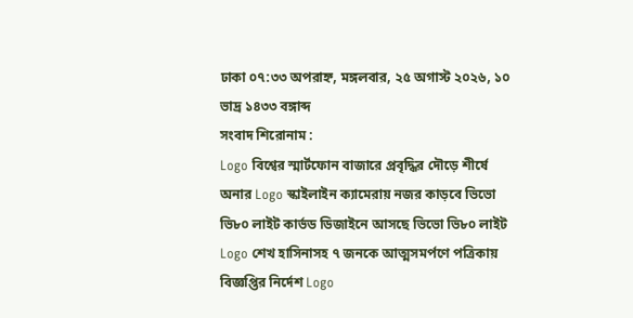ঢাকা ০৭:৩৩ অপরাহ্ন, মঙ্গলবার, ২৫ অগাস্ট ২০২৬, ১০ ভাদ্র ১৪৩৩ বঙ্গাব্দ
সংবাদ শিরোনাম :
Logo বিশ্বের স্মার্টফোন বাজারে প্রবৃদ্ধির দৌড়ে শীর্ষে অনার Logo স্কাইলাইন ক্যামেরায় নজর কাড়বে ভিভো ভি৮০ লাইট কার্ভড ডিজাইনে আসছে ভিভো ভি৮০ লাইট Logo শেখ হাসিনাসহ ৭ জনকে আত্মসমর্পণে পত্রিকায় বিজ্ঞপ্তির নির্দেশ Logo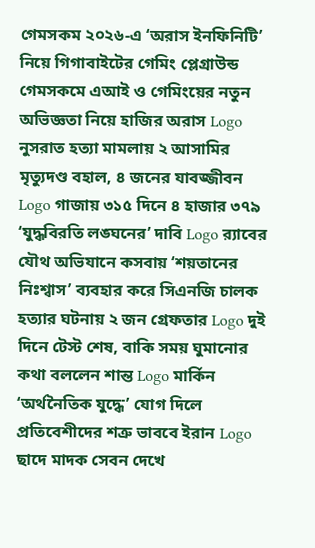গেমসকম ২০২৬-এ ‘অরাস ইনফিনিটি’ নিয়ে গিগাবাইটের গেমিং প্লেগ্রাউন্ড গেমসকমে এআই ও গেমিংয়ের নতুন অভিজ্ঞতা নিয়ে হাজির অরাস Logo নুসরাত হত্যা মামলায় ২ আসামির মৃত্যুদণ্ড বহাল, ৪ জনের যাবজ্জীবন Logo গাজায় ৩১৫ দিনে ৪ হাজার ৩৭৯ ‘যুদ্ধবিরতি লঙ্ঘনের’ দাবি Logo র‌্যাবের যৌথ অভিযানে কসবায় ‘শয়তানের নিঃশ্বাস’ ব্যবহার করে সিএনজি চালক হত্যার ঘটনায় ২ জন গ্রেফতার Logo দুই দিনে টেস্ট শেষ, বাকি সময় ঘুমানোর কথা বললেন শান্ত Logo মার্কিন ‘অর্থনৈতিক যুদ্ধে’ যোগ দিলে প্রতিবেশীদের শত্রু ভাববে ইরান Logo ছাদে মাদক সেবন দেখে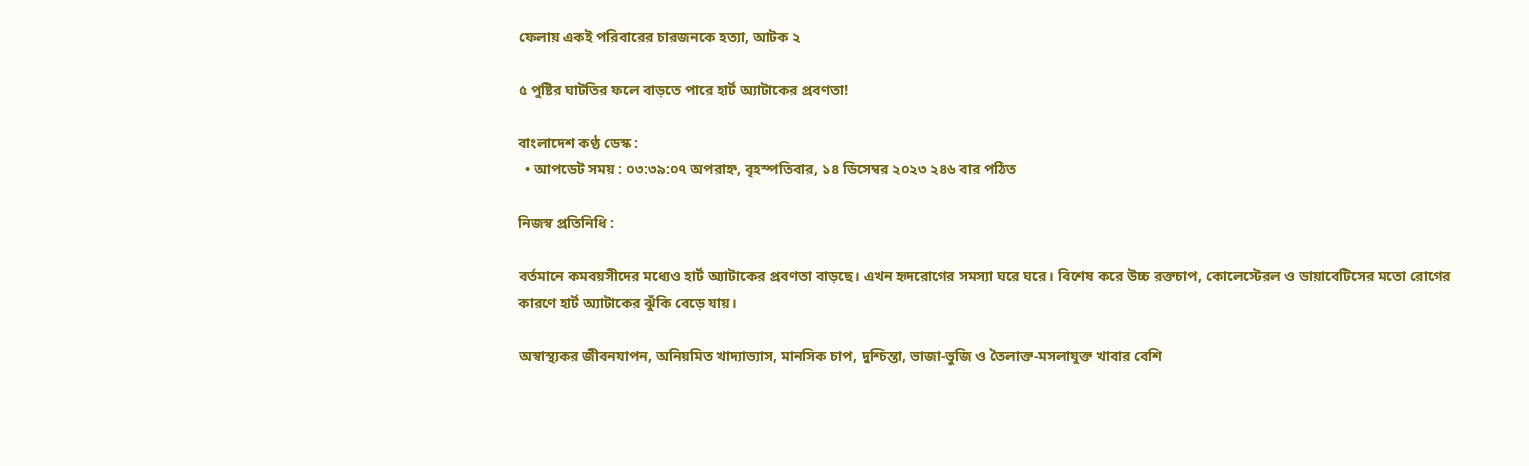ফেলায় একই পরিবারের চারজনকে হত্যা, আটক ২

৫ পুষ্টির ঘাটতির ফলে বাড়তে পারে হার্ট অ্যাটাকের প্রবণতা!

বাংলাদেশ কণ্ঠ ডেস্ক :
  • আপডেট সময় : ০৩:৩৯:০৭ অপরাহ্ন, বৃহস্পতিবার, ১৪ ডিসেম্বর ২০২৩ ২৪৬ বার পঠিত

নিজস্ব প্রতিনিধি :

বর্তমানে কমবয়সীদের মধ্যেও হার্ট অ্যাটাকের প্রবণতা বাড়ছে। এখন হৃদরোগের সমস্যা ঘরে ঘরে। বিশেষ করে উচ্চ রক্তচাপ, কোলেস্টেরল ও ডায়াবেটিসের মতো রোগের কারণে হার্ট অ্যাটাকের ঝুঁকি বেড়ে যায়।

অস্বাস্থ্যকর জীবনযাপন, অনিয়মিত খাদ্যাভ্যাস, মানসিক চাপ, দুশ্চিন্তা, ভাজা-ভুজি ও তৈলাক্ত-মসলাযুক্ত খাবার বেশি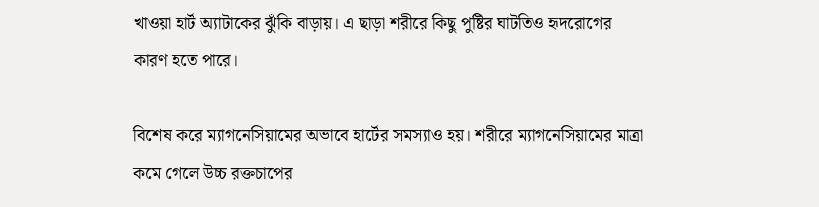খাওয়া হার্ট অ্যাটাকের ঝুঁকি বাড়ায়। এ ছাড়া শরীরে কিছু পুষ্টির ঘাটতিও হৃদরোগের কারণ হতে পারে।

বিশেষ করে ম্যাগনেসিয়ামের অভাবে হার্টের সমস্যাও হয়। শরীরে ম্যাগনেসিয়ামের মাত্রা কমে গেলে উচ্চ রক্তচাপের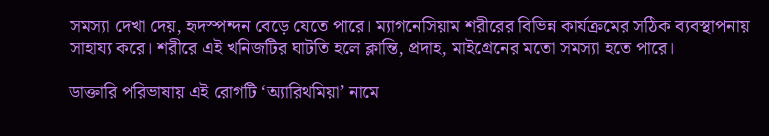সমস্যা দেখা দেয়, হৃদস্পন্দন বেড়ে যেতে পারে। ম্যাগনেসিয়াম শরীরের বিভিন্ন কার্যক্রমের সঠিক ব্যবস্থাপনায় সাহায্য করে। শরীরে এই খনিজটির ঘাটতি হলে ক্লান্তি, প্রদাহ, মাইগ্রেনের মতো সমস্যা হতে পারে।

ডাক্তারি পরিভাষায় এই রোগটি ‘অ্যারিথমিয়া’ নামে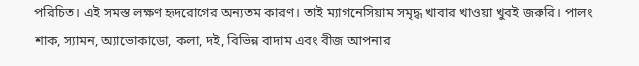পরিচিত। এই সমস্ত লক্ষণ হৃদরোগের অন্যতম কারণ। তাই ম্যাগনেসিয়াম সমৃদ্ধ খাবার খাওয়া খুবই জরুরি। পালং শাক, স্যামন, অ্যাভোকাডো, কলা, দই, বিভিন্ন বাদাম এবং বীজ আপনার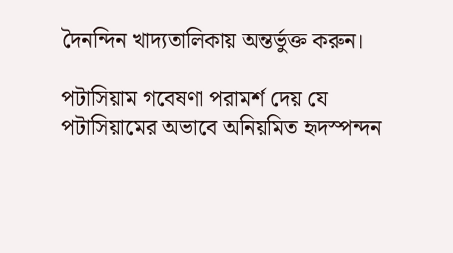দৈনন্দিন খাদ্যতালিকায় অন্তর্ভুক্ত করুন।

পটাসিয়াম গবেষণা পরামর্শ দেয় যে পটাসিয়ামের অভাবে অনিয়মিত হৃদস্পন্দন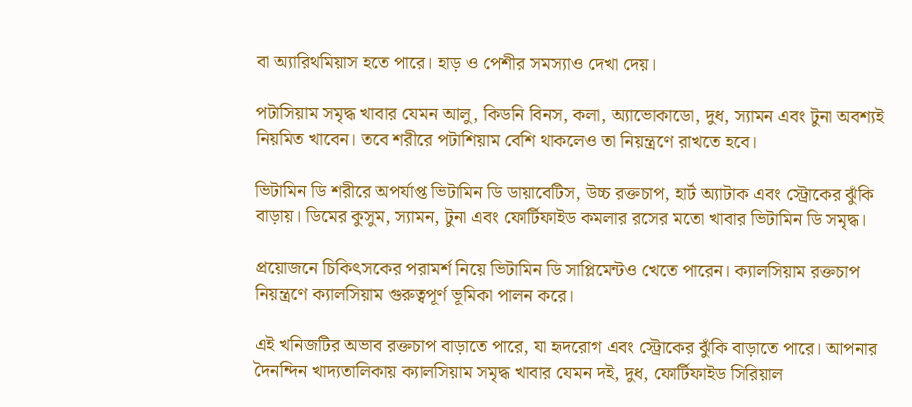বা অ্যারিথমিয়াস হতে পারে। হাড় ও পেশীর সমস্যাও দেখা দেয়।

পটাসিয়াম সমৃদ্ধ খাবার যেমন আলু, কিডনি বিনস, কলা, অ্যাভোকাডো, দুধ, স্যামন এবং টুনা অবশ্যই নিয়মিত খাবেন। তবে শরীরে পটাশিয়াম বেশি থাকলেও তা নিয়ন্ত্রণে রাখতে হবে।

ভিটামিন ডি শরীরে অপর্যাপ্ত ভিটামিন ডি ডায়াবেটিস, উচ্চ রক্তচাপ, হার্ট অ্যাটাক এবং স্ট্রোকের ঝুঁকি বাড়ায়। ডিমের কুসুম, স্যামন, টুনা এবং ফোর্টিফাইড কমলার রসের মতো খাবার ভিটামিন ডি সমৃদ্ধ।

প্রয়োজনে চিকিৎসকের পরামর্শ নিয়ে ভিটামিন ডি সাপ্লিমেন্টও খেতে পারেন। ক্যালসিয়াম রক্তচাপ নিয়ন্ত্রণে ক্যালসিয়াম গুরুত্বপূর্ণ ভূমিকা পালন করে।

এই খনিজটির অভাব রক্তচাপ বাড়াতে পারে, যা হৃদরোগ এবং স্ট্রোকের ঝুঁকি বাড়াতে পারে। আপনার দৈনন্দিন খাদ্যতালিকায় ক্যালসিয়াম সমৃদ্ধ খাবার যেমন দই, দুধ, ফোর্টিফাইড সিরিয়াল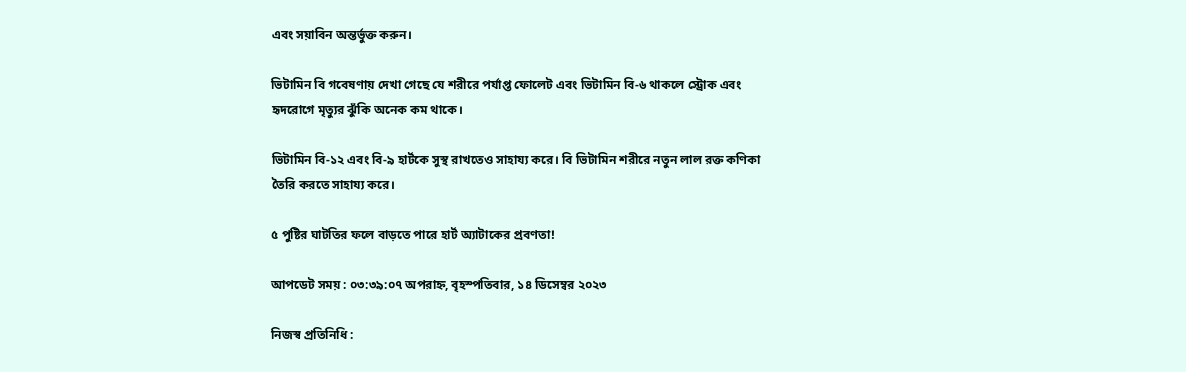এবং সয়াবিন অন্তর্ভুক্ত করুন।

ভিটামিন বি গবেষণায় দেখা গেছে যে শরীরে পর্যাপ্ত ফোলেট এবং ভিটামিন বি-৬ থাকলে স্ট্রোক এবং হৃদরোগে মৃত্যুর ঝুঁকি অনেক কম থাকে।

ভিটামিন বি-১২ এবং বি-৯ হার্টকে সুস্থ রাখতেও সাহায্য করে। বি ভিটামিন শরীরে নতুন লাল রক্ত কণিকা তৈরি করতে সাহায্য করে।

৫ পুষ্টির ঘাটতির ফলে বাড়তে পারে হার্ট অ্যাটাকের প্রবণতা!

আপডেট সময় : ০৩:৩৯:০৭ অপরাহ্ন, বৃহস্পতিবার, ১৪ ডিসেম্বর ২০২৩

নিজস্ব প্রতিনিধি :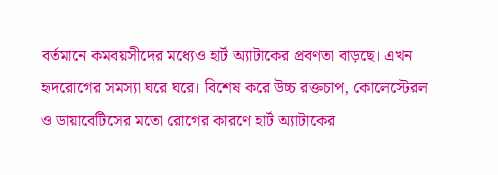বর্তমানে কমবয়সীদের মধ্যেও হার্ট অ্যাটাকের প্রবণতা বাড়ছে। এখন হৃদরোগের সমস্যা ঘরে ঘরে। বিশেষ করে উচ্চ রক্তচাপ, কোলেস্টেরল ও ডায়াবেটিসের মতো রোগের কারণে হার্ট অ্যাটাকের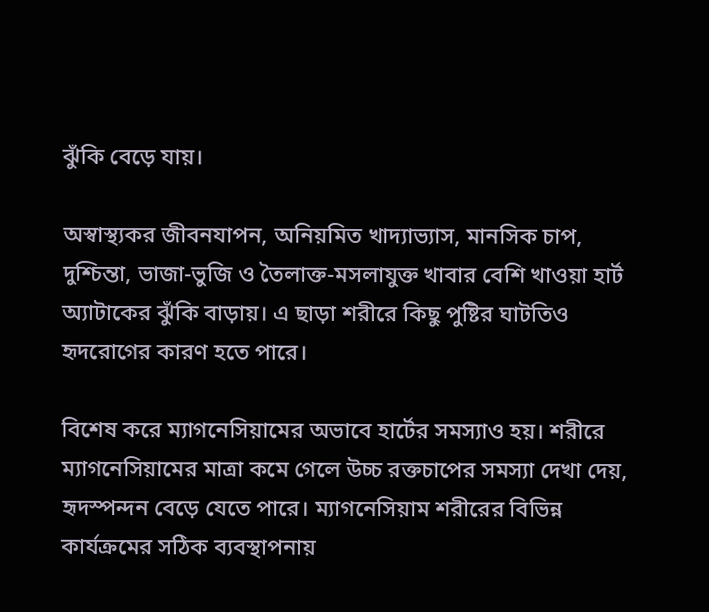ঝুঁকি বেড়ে যায়।

অস্বাস্থ্যকর জীবনযাপন, অনিয়মিত খাদ্যাভ্যাস, মানসিক চাপ, দুশ্চিন্তা, ভাজা-ভুজি ও তৈলাক্ত-মসলাযুক্ত খাবার বেশি খাওয়া হার্ট অ্যাটাকের ঝুঁকি বাড়ায়। এ ছাড়া শরীরে কিছু পুষ্টির ঘাটতিও হৃদরোগের কারণ হতে পারে।

বিশেষ করে ম্যাগনেসিয়ামের অভাবে হার্টের সমস্যাও হয়। শরীরে ম্যাগনেসিয়ামের মাত্রা কমে গেলে উচ্চ রক্তচাপের সমস্যা দেখা দেয়, হৃদস্পন্দন বেড়ে যেতে পারে। ম্যাগনেসিয়াম শরীরের বিভিন্ন কার্যক্রমের সঠিক ব্যবস্থাপনায়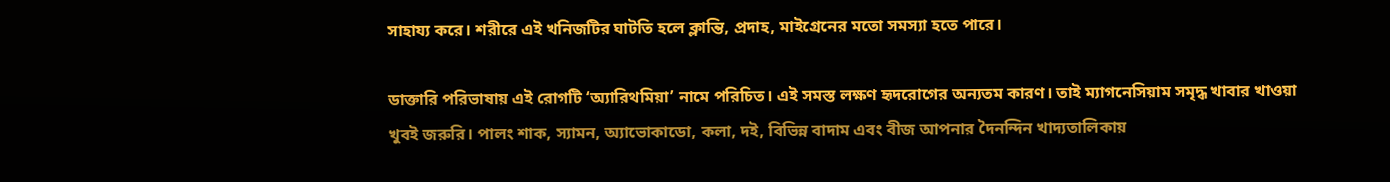সাহায্য করে। শরীরে এই খনিজটির ঘাটতি হলে ক্লান্তি, প্রদাহ, মাইগ্রেনের মতো সমস্যা হতে পারে।

ডাক্তারি পরিভাষায় এই রোগটি ‘অ্যারিথমিয়া’ নামে পরিচিত। এই সমস্ত লক্ষণ হৃদরোগের অন্যতম কারণ। তাই ম্যাগনেসিয়াম সমৃদ্ধ খাবার খাওয়া খুবই জরুরি। পালং শাক, স্যামন, অ্যাভোকাডো, কলা, দই, বিভিন্ন বাদাম এবং বীজ আপনার দৈনন্দিন খাদ্যতালিকায়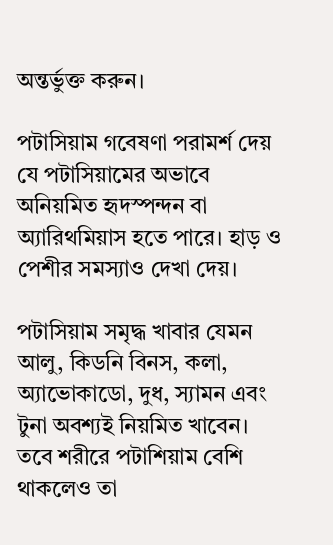অন্তর্ভুক্ত করুন।

পটাসিয়াম গবেষণা পরামর্শ দেয় যে পটাসিয়ামের অভাবে অনিয়মিত হৃদস্পন্দন বা অ্যারিথমিয়াস হতে পারে। হাড় ও পেশীর সমস্যাও দেখা দেয়।

পটাসিয়াম সমৃদ্ধ খাবার যেমন আলু, কিডনি বিনস, কলা, অ্যাভোকাডো, দুধ, স্যামন এবং টুনা অবশ্যই নিয়মিত খাবেন। তবে শরীরে পটাশিয়াম বেশি থাকলেও তা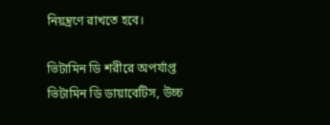নিয়ন্ত্রণে রাখতে হবে।

ভিটামিন ডি শরীরে অপর্যাপ্ত ভিটামিন ডি ডায়াবেটিস, উচ্চ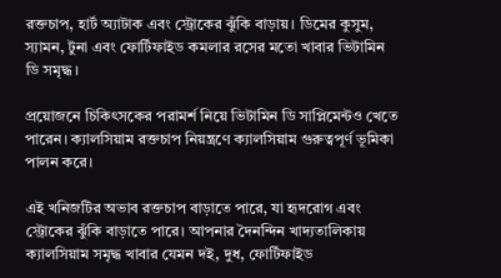রক্তচাপ, হার্ট অ্যাটাক এবং স্ট্রোকের ঝুঁকি বাড়ায়। ডিমের কুসুম, স্যামন, টুনা এবং ফোর্টিফাইড কমলার রসের মতো খাবার ভিটামিন ডি সমৃদ্ধ।

প্রয়োজনে চিকিৎসকের পরামর্শ নিয়ে ভিটামিন ডি সাপ্লিমেন্টও খেতে পারেন। ক্যালসিয়াম রক্তচাপ নিয়ন্ত্রণে ক্যালসিয়াম গুরুত্বপূর্ণ ভূমিকা পালন করে।

এই খনিজটির অভাব রক্তচাপ বাড়াতে পারে, যা হৃদরোগ এবং স্ট্রোকের ঝুঁকি বাড়াতে পারে। আপনার দৈনন্দিন খাদ্যতালিকায় ক্যালসিয়াম সমৃদ্ধ খাবার যেমন দই, দুধ, ফোর্টিফাইড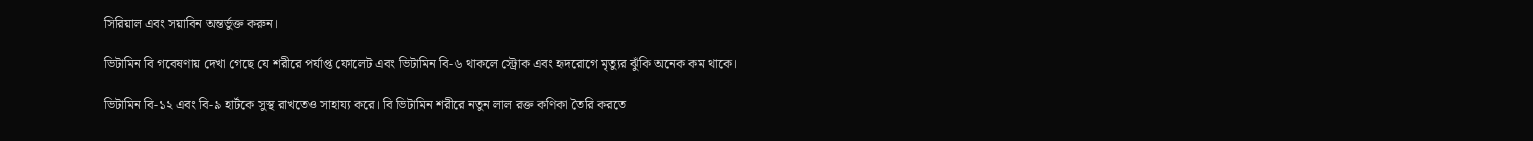সিরিয়াল এবং সয়াবিন অন্তর্ভুক্ত করুন।

ভিটামিন বি গবেষণায় দেখা গেছে যে শরীরে পর্যাপ্ত ফোলেট এবং ভিটামিন বি-৬ থাকলে স্ট্রোক এবং হৃদরোগে মৃত্যুর ঝুঁকি অনেক কম থাকে।

ভিটামিন বি-১২ এবং বি-৯ হার্টকে সুস্থ রাখতেও সাহায্য করে। বি ভিটামিন শরীরে নতুন লাল রক্ত কণিকা তৈরি করতে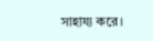সাহায্য করে।